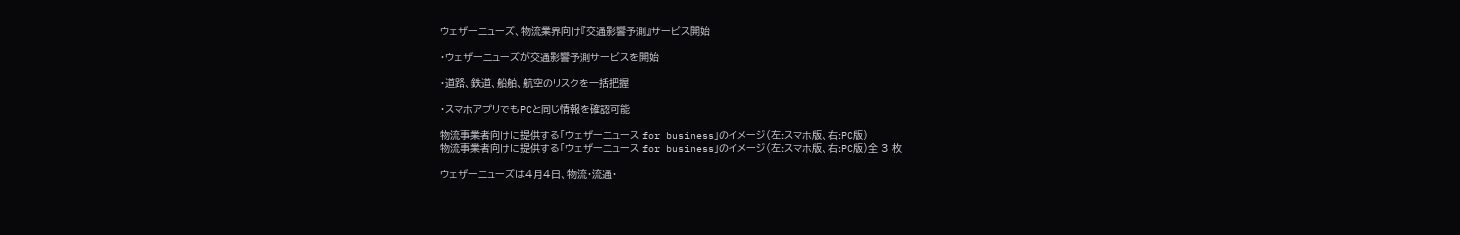ウェザーニューズ、物流業界向け『交通影響予測』サービス開始

・ウェザーニューズが交通影響予測サービスを開始

・道路、鉄道、船舶、航空のリスクを一括把握

・スマホアプリでもPCと同じ情報を確認可能

物流事業者向けに提供する「ウェザーニュース for business」のイメージ(左:スマホ版、右:PC版)
物流事業者向けに提供する「ウェザーニュース for business」のイメージ(左:スマホ版、右:PC版)全 3 枚

ウェザーニューズは4月4日、物流・流通・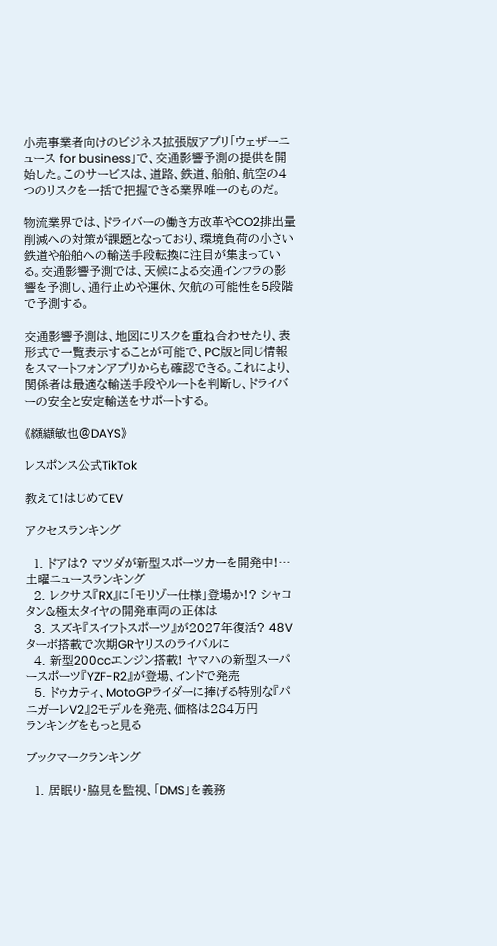小売事業者向けのビジネス拡張版アプリ「ウェザーニュース for business」で、交通影響予測の提供を開始した。このサービスは、道路、鉄道、船舶、航空の4つのリスクを一括で把握できる業界唯一のものだ。

物流業界では、ドライバーの働き方改革やCO2排出量削減への対策が課題となっており、環境負荷の小さい鉄道や船舶への輸送手段転換に注目が集まっている。交通影響予測では、天候による交通インフラの影響を予測し、通行止めや運休、欠航の可能性を5段階で予測する。

交通影響予測は、地図にリスクを重ね合わせたり、表形式で一覧表示することが可能で、PC版と同じ情報をスマートフォンアプリからも確認できる。これにより、関係者は最適な輸送手段やルートを判断し、ドライバーの安全と安定輸送をサポートする。

《纐纈敏也@DAYS》

レスポンス公式TikTok

教えて!はじめてEV

アクセスランキング

  1. ドアは? マツダが新型スポーツカーを開発中!…土曜ニュースランキング
  2. レクサス『RX』に「モリゾー仕様」登場か!? シャコタン&極太タイヤの開発車両の正体は
  3. スズキ『スイフトスポーツ』が2027年復活? 48Vターボ搭載で次期GRヤリスのライバルに
  4. 新型200ccエンジン搭載! ヤマハの新型スーパースポーツ『YZF-R2』が登場、インドで発売
  5. ドゥカティ、MotoGPライダーに捧げる特別な『パニガーレV2』2モデルを発売、価格は284万円
ランキングをもっと見る

ブックマークランキング

  1. 居眠り・脇見を監視、「DMS」を義務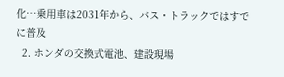化…乗用車は2031年から、バス・トラックではすでに普及
  2. ホンダの交換式電池、建設現場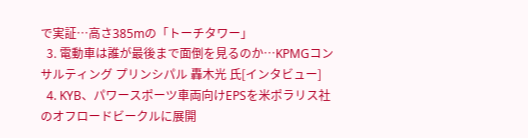で実証…高さ385mの「トーチタワー」
  3. 電動車は誰が最後まで面倒を見るのか…KPMGコンサルティング プリンシパル 轟木光 氏[インタビュー]
  4. KYB、パワースポーツ車両向けEPSを米ポラリス社のオフロードビークルに展開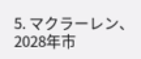5. マクラーレン、2028年市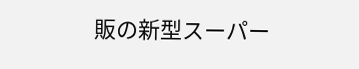販の新型スーパー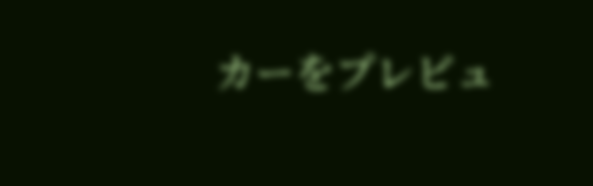カーをプレビュ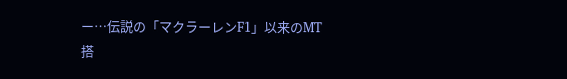ー…伝説の「マクラーレンF1」以来のMT搭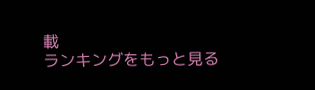載
ランキングをもっと見る